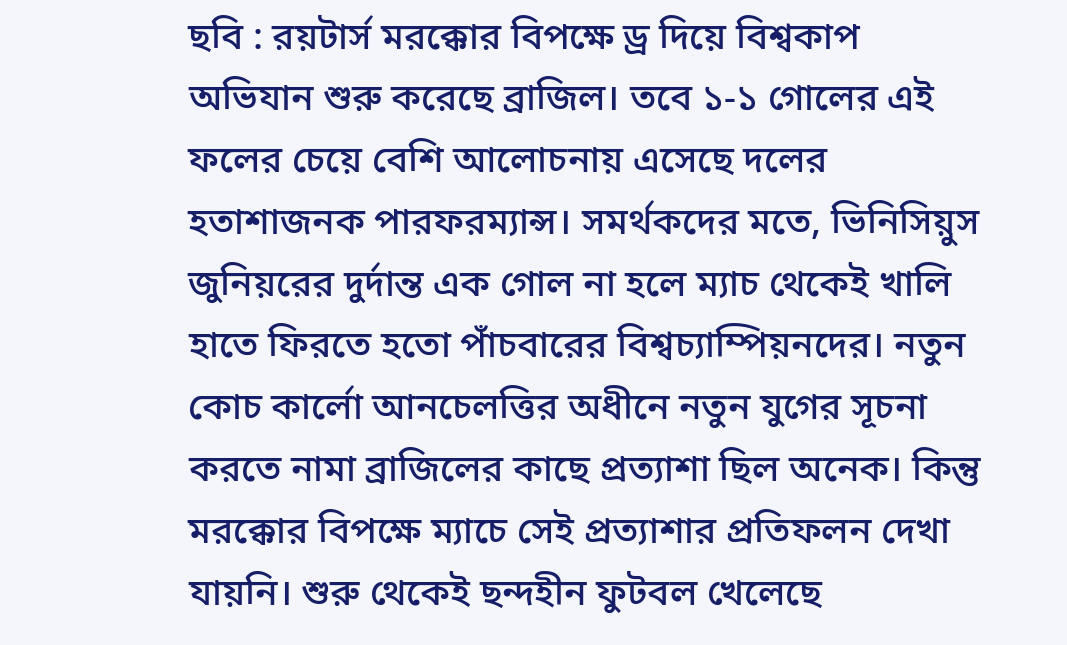ছবি : রয়টার্স মরক্কোর বিপক্ষে ড্র দিয়ে বিশ্বকাপ অভিযান শুরু করেছে ব্রাজিল। তবে ১-১ গোলের এই ফলের চেয়ে বেশি আলোচনায় এসেছে দলের হতাশাজনক পারফরম্যান্স। সমর্থকদের মতে, ভিনিসিয়ুস জুনিয়রের দুর্দান্ত এক গোল না হলে ম্যাচ থেকেই খালি হাতে ফিরতে হতো পাঁচবারের বিশ্বচ্যাম্পিয়নদের। নতুন কোচ কার্লো আনচেলত্তির অধীনে নতুন যুগের সূচনা করতে নামা ব্রাজিলের কাছে প্রত্যাশা ছিল অনেক। কিন্তু মরক্কোর বিপক্ষে ম্যাচে সেই প্রত্যাশার প্রতিফলন দেখা যায়নি। শুরু থেকেই ছন্দহীন ফুটবল খেলেছে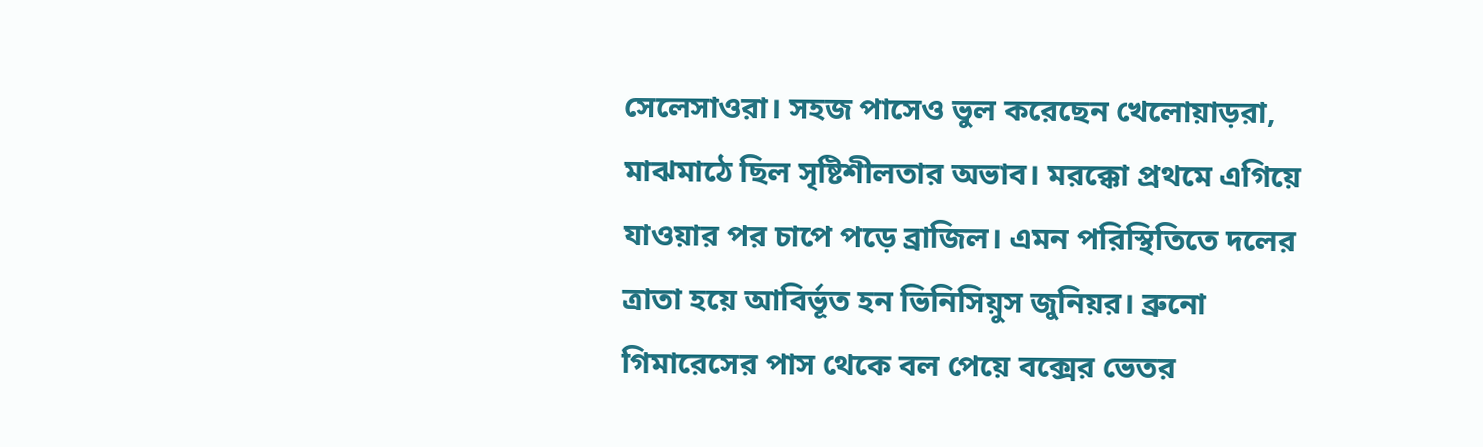সেলেসাওরা। সহজ পাসেও ভুল করেছেন খেলোয়াড়রা, মাঝমাঠে ছিল সৃষ্টিশীলতার অভাব। মরক্কো প্রথমে এগিয়ে যাওয়ার পর চাপে পড়ে ব্রাজিল। এমন পরিস্থিতিতে দলের ত্রাতা হয়ে আবির্ভূত হন ভিনিসিয়ুস জুনিয়র। ব্রুনো গিমারেসের পাস থেকে বল পেয়ে বক্সের ভেতর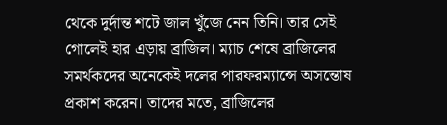থেকে দুর্দান্ত শটে জাল খুঁজে নেন তিনি। তার সেই গোলেই হার এড়ায় ব্রাজিল। ম্যাচ শেষে ব্রাজিলের সমর্থকদের অনেকেই দলের পারফরম্যান্সে অসন্তোষ প্রকাশ করেন। তাদের মতে, ব্রাজিলের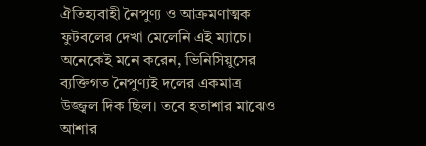ঐতিহ্যবাহী নৈপুণ্য ও আক্রমণাত্মক ফুটবলের দেখা মেলেনি এই ম্যাচে। অনেকেই মনে করেন, ভিনিসিয়ুসের ব্যক্তিগত নৈপুণ্যই দলের একমাত্র উজ্জ্বল দিক ছিল। তবে হতাশার মাঝেও আশার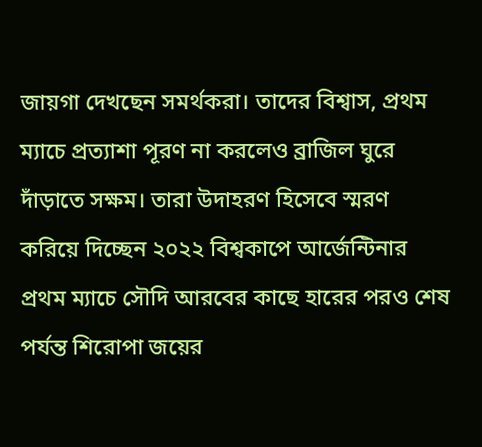জায়গা দেখছেন সমর্থকরা। তাদের বিশ্বাস, প্রথম ম্যাচে প্রত্যাশা পূরণ না করলেও ব্রাজিল ঘুরে দাঁড়াতে সক্ষম। তারা উদাহরণ হিসেবে স্মরণ করিয়ে দিচ্ছেন ২০২২ বিশ্বকাপে আর্জেন্টিনার প্রথম ম্যাচে সৌদি আরবের কাছে হারের পরও শেষ পর্যন্ত শিরোপা জয়ের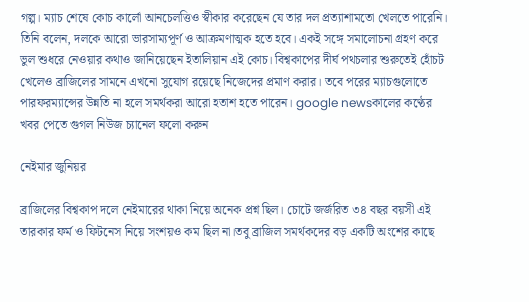গল্প। ম্যাচ শেষে কোচ কার্লো আনচেলত্তিও স্বীকার করেছেন যে তার দল প্রত্যাশামতো খেলতে পারেনি। তিনি বলেন, দলকে আরো ভারসাম্যপূর্ণ ও আক্রমণাত্মক হতে হবে। একই সঙ্গে সমালোচনা গ্রহণ করে ভুল শুধরে নেওয়ার কথাও জানিয়েছেন ইতালিয়ান এই কোচ। বিশ্বকাপের দীর্ঘ পথচলার শুরুতেই হোঁচট খেলেও ব্রাজিলের সামনে এখনো সুযোগ রয়েছে নিজেদের প্রমাণ করার। তবে পরের ম্যাচগুলোতে পারফরম্যান্সের উন্নতি না হলে সমর্থকরা আরো হতাশ হতে পারেন। google newsকালের কণ্ঠের খবর পেতে গুগল নিউজ চ্যানেল ফলো করুন

নেইমার জুনিয়র

ব্রাজিলের বিশ্বকাপ দলে নেইমারের থাকা নিয়ে অনেক প্রশ্ন ছিল। চোটে জর্জরিত ৩৪ বছর বয়সী এই তারকার ফর্ম ও ফিটনেস নিয়ে সংশয়ও কম ছিল না।তবু ব্রাজিল সমর্থকদের বড় একটি অংশের কাছে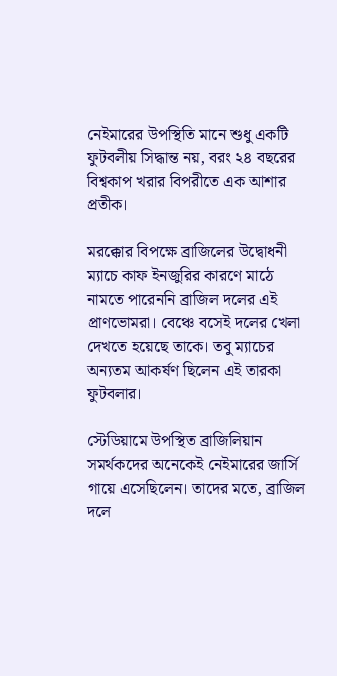নেইমারের উপস্থিতি মানে শুধু একটি ফুটবলীয় সিদ্ধান্ত নয়, বরং ২৪ বছরের বিশ্বকাপ খরার বিপরীতে এক আশার প্রতীক।

মরক্কোর বিপক্ষে ব্রাজিলের উদ্বোধনী ম্যাচে কাফ ইনজুরির কারণে মাঠে নামতে পারেননি ব্রাজিল দলের এই প্রাণভোমরা। বেঞ্চে বসেই দলের খেলা দেখতে হয়েছে তাকে। তবু ম্যাচের অন্যতম আকর্ষণ ছিলেন এই তারকা ফুটবলার।

স্টেডিয়ামে উপস্থিত ব্রাজিলিয়ান সমর্থকদের অনেকেই নেইমারের জার্সি গায়ে এসেছিলেন। তাদের মতে, ব্রাজিল দলে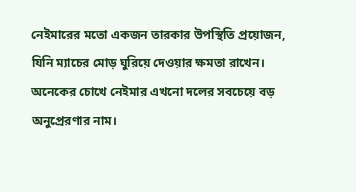নেইমারের মতো একজন তারকার উপস্থিতি প্রয়োজন, যিনি ম্যাচের মোড় ঘুরিয়ে দেওয়ার ক্ষমতা রাখেন। অনেকের চোখে নেইমার এখনো দলের সবচেয়ে বড় অনুপ্রেরণার নাম।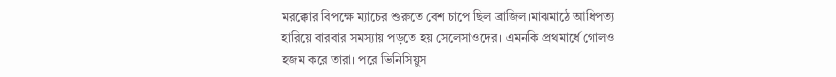মরক্কোর বিপক্ষে ম্যাচের শুরুতে বেশ চাপে ছিল ব্রাজিল।মাঝমাঠে আধিপত্য হারিয়ে বারবার সমস্যায় পড়তে হয় সেলেসাওদের। এমনকি প্রথমার্ধে গোলও হজম করে তারা। পরে ভিনিসিয়ুস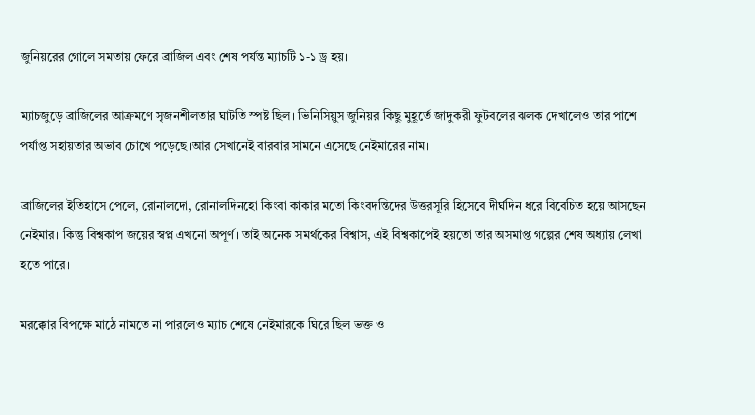জুনিয়রের গোলে সমতায় ফেরে ব্রাজিল এবং শেষ পর্যন্ত ম্যাচটি ১-১ ড্র হয়।

ম্যাচজুড়ে ব্রাজিলের আক্রমণে সৃজনশীলতার ঘাটতি স্পষ্ট ছিল। ভিনিসিয়ুস জুনিয়র কিছু মুহূর্তে জাদুকরী ফুটবলের ঝলক দেখালেও তার পাশে পর্যাপ্ত সহায়তার অভাব চোখে পড়েছে।আর সেখানেই বারবার সামনে এসেছে নেইমারের নাম।

ব্রাজিলের ইতিহাসে পেলে, রোনালদো, রোনালদিনহো কিংবা কাকার মতো কিংবদন্তিদের উত্তরসূরি হিসেবে দীর্ঘদিন ধরে বিবেচিত হয়ে আসছেন নেইমার। কিন্তু বিশ্বকাপ জয়ের স্বপ্ন এখনো অপূর্ণ। তাই অনেক সমর্থকের বিশ্বাস, এই বিশ্বকাপেই হয়তো তার অসমাপ্ত গল্পের শেষ অধ্যায় লেখা হতে পারে।

মরক্কোর বিপক্ষে মাঠে নামতে না পারলেও ম্যাচ শেষে নেইমারকে ঘিরে ছিল ভক্ত ও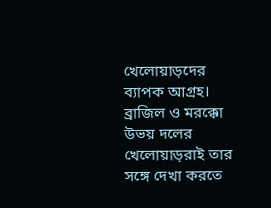খেলোয়াড়দের ব্যাপক আগ্রহ। ব্রাজিল ও মরক্কো উভয় দলের খেলোয়াড়রাই তার সঙ্গে দেখা করতে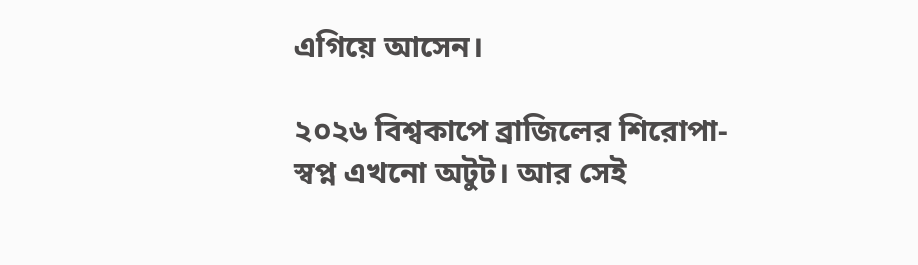এগিয়ে আসেন।

২০২৬ বিশ্বকাপে ব্রাজিলের শিরোপা-স্বপ্ন এখনো অটুট। আর সেই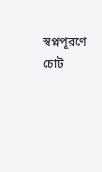স্বপ্নপূরণে চোট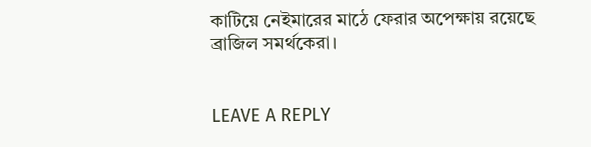কাটিয়ে নেইমারের মাঠে ফেরার অপেক্ষায় রয়েছে ব্রাজিল সমর্থকেরা।


LEAVE A REPLY